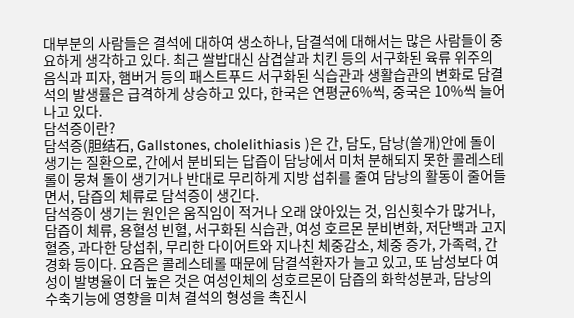대부분의 사람들은 결석에 대하여 생소하나, 담결석에 대해서는 많은 사람들이 중요하게 생각하고 있다. 최근 쌀밥대신 삼겹살과 치킨 등의 서구화된 육류 위주의 음식과 피자, 햄버거 등의 패스트푸드 서구화된 식습관과 생활습관의 변화로 담결석의 발생률은 급격하게 상승하고 있다, 한국은 연평균6%씩, 중국은 10%씩 늘어나고 있다.
담석증이란?
담석증(胆结石, Gallstones, cholelithiasis )은 간, 담도, 담낭(쓸개)안에 돌이 생기는 질환으로, 간에서 분비되는 답즙이 담낭에서 미처 분해되지 못한 콜레스테롤이 뭉쳐 돌이 생기거나 반대로 무리하게 지방 섭취를 줄여 담낭의 활동이 줄어들면서, 담즙의 체류로 담석증이 생긴다.
담석증이 생기는 원인은 움직임이 적거나 오래 앉아있는 것, 임신횟수가 많거나, 담즙이 체류, 용혈성 빈혈, 서구화된 식습관, 여성 호르몬 분비변화, 저단백과 고지혈증, 과다한 당섭취, 무리한 다이어트와 지나친 체중감소, 체중 증가, 가족력, 간경화 등이다. 요즘은 콜레스테롤 때문에 담결석환자가 늘고 있고, 또 남성보다 여성이 발병율이 더 높은 것은 여성인체의 성호르몬이 담즙의 화학성분과, 담낭의 수축기능에 영향을 미쳐 결석의 형성을 촉진시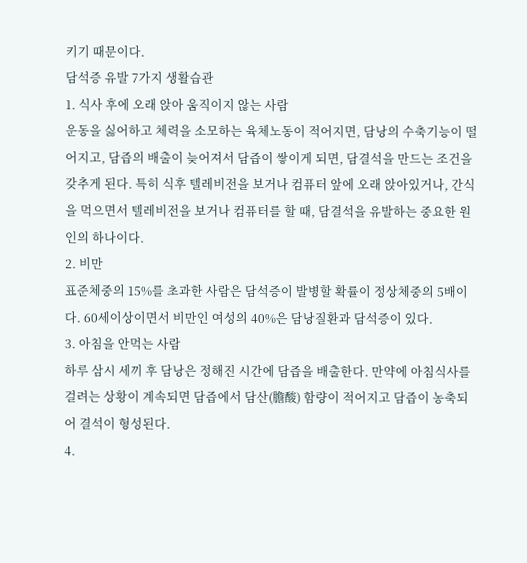키기 때문이다.
담석증 유발 7가지 생활습관
1. 식사 후에 오래 앉아 움직이지 않는 사람
운동을 싫어하고 체력을 소모하는 육체노동이 적어지면, 담낭의 수축기능이 떨어지고, 담즙의 배출이 늦어져서 담즙이 쌓이게 되면, 담결석을 만드는 조건을 갖추게 된다. 특히 식후 텔레비전을 보거나 컴퓨터 앞에 오래 앉아있거나, 간식을 먹으면서 텔레비전을 보거나 컴퓨터를 할 때, 담결석을 유발하는 중요한 원인의 하나이다.
2. 비만
표준체중의 15%를 초과한 사람은 담석증이 발병할 확률이 정상체중의 5배이다. 60세이상이면서 비만인 여성의 40%은 담낭질환과 담석증이 있다.
3. 아침을 안먹는 사람
하루 삼시 세끼 후 담낭은 정해진 시간에 담즙을 배출한다. 만약에 아침식사를 걸려는 상황이 계속되면 담즙에서 담산(膽酸) 함량이 적어지고 담즙이 농축되어 결석이 형성된다.
4.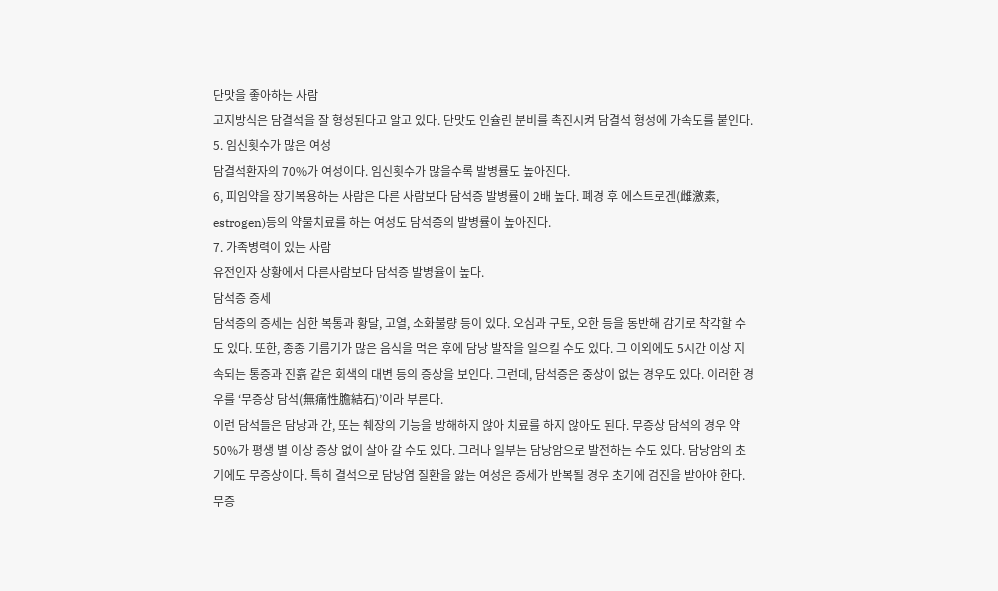단맛을 좋아하는 사람
고지방식은 담결석을 잘 형성된다고 알고 있다. 단맛도 인슐린 분비를 촉진시켜 담결석 형성에 가속도를 붙인다.
5. 임신횟수가 많은 여성
담결석환자의 70%가 여성이다. 임신횟수가 많을수록 발병률도 높아진다.
6, 피임약을 장기복용하는 사람은 다른 사람보다 담석증 발병률이 2배 높다. 폐경 후 에스트로겐(雌激素, estrogen)등의 약물치료를 하는 여성도 담석증의 발병률이 높아진다.
7. 가족병력이 있는 사람
유전인자 상황에서 다른사람보다 담석증 발병율이 높다.
담석증 증세
담석증의 증세는 심한 복통과 황달, 고열, 소화불량 등이 있다. 오심과 구토, 오한 등을 동반해 감기로 착각할 수도 있다. 또한, 종종 기름기가 많은 음식을 먹은 후에 담낭 발작을 일으킬 수도 있다. 그 이외에도 5시간 이상 지속되는 통증과 진흙 같은 회색의 대변 등의 증상을 보인다. 그런데, 담석증은 중상이 없는 경우도 있다. 이러한 경우를 ‘무증상 담석(無痛性膽結石)’이라 부른다.
이런 담석들은 담낭과 간, 또는 췌장의 기능을 방해하지 않아 치료를 하지 않아도 된다. 무증상 담석의 경우 약 50%가 평생 별 이상 증상 없이 살아 갈 수도 있다. 그러나 일부는 담낭암으로 발전하는 수도 있다. 담낭암의 초기에도 무증상이다. 특히 결석으로 담낭염 질환을 앓는 여성은 증세가 반복될 경우 초기에 검진을 받아야 한다. 무증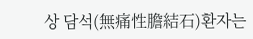상 담석(無痛性膽結石)환자는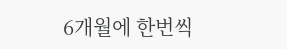6개월에 한번씩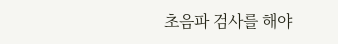초음파 검사를 해야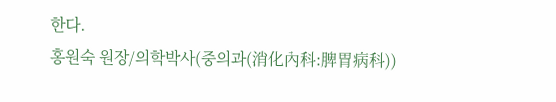한다.
홍원숙 원장/의학박사(중의과(消化內科:脾胃病科))